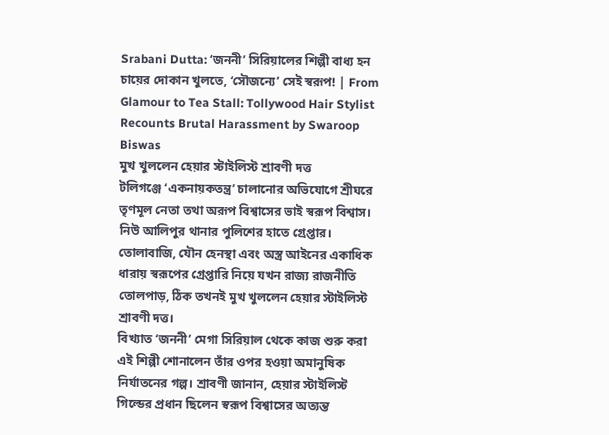Srabani Dutta: ‘জননী’ সিরিয়ালের শিল্পী বাধ্য হন চায়ের দোকান খুলতে, ‘সৌজন্যে’ সেই স্বরূপ! | From Glamour to Tea Stall: Tollywood Hair Stylist Recounts Brutal Harassment by Swaroop Biswas
মুখ খুললেন হেয়ার স্টাইলিস্ট শ্রাবণী দত্ত
টলিগঞ্জে ‘একনায়কতন্ত্র’ চালানোর অভিযোগে শ্রীঘরে তৃণমূল নেতা তথা অরূপ বিশ্বাসের ভাই স্বরূপ বিশ্বাস। নিউ আলিপুর থানার পুলিশের হাতে গ্রেপ্তার। তোলাবাজি, যৌন হেনস্থা এবং অস্ত্র আইনের একাধিক ধারায় স্বরূপের গ্রেপ্তারি নিয়ে যখন রাজ্য রাজনীতি তোলপাড়, ঠিক তখনই মুখ খুললেন হেয়ার স্টাইলিস্ট শ্রাবণী দত্ত।
বিখ্যাত ‘জননী’ মেগা সিরিয়াল থেকে কাজ শুরু করা এই শিল্পী শোনালেন তাঁর ওপর হওয়া অমানুষিক নির্যাতনের গল্প। শ্রাবণী জানান, হেয়ার স্টাইলিস্ট গিল্ডের প্রধান ছিলেন স্বরূপ বিশ্বাসের অত্যন্ত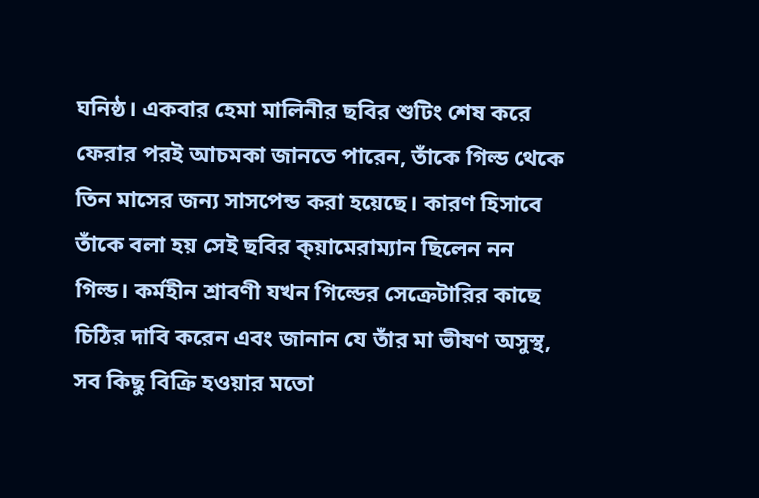ঘনিষ্ঠ। একবার হেমা মালিনীর ছবির শুটিং শেষ করে ফেরার পরই আচমকা জানতে পারেন, তাঁকে গিল্ড থেকে তিন মাসের জন্য সাসপেন্ড করা হয়েছে। কারণ হিসাবে তাঁকে বলা হয় সেই ছবির ক্য়ামেরাম্যান ছিলেন নন গিল্ড। কর্মহীন শ্রাবণী যখন গিল্ডের সেক্রেটারির কাছে চিঠির দাবি করেন এবং জানান যে তাঁর মা ভীষণ অসুস্থ, সব কিছু বিক্রি হওয়ার মতো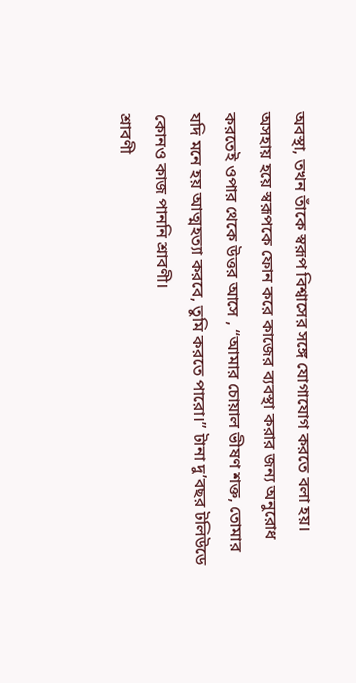অবস্থা, তখন তাঁকে স্বরূপ বিশ্বাসের সঙ্গে যোগাযোগ করতে বলা হয়। অসহায় হয়ে স্বরূপকে ফোন করে কাজের ব্যবস্থা করার জন্য অনুরোধ করতেই ওপার থেকে উত্তর আসে , “আমার চোয়াল ভীষণ শক্ত, তোমার যদি মনে হয় আত্মহত্যা করবে, তুমি করতে পারো।” টানা দু’বছর টলিউডে কোনও কাজ পাননি শ্রাবণী।
শ্রাবণী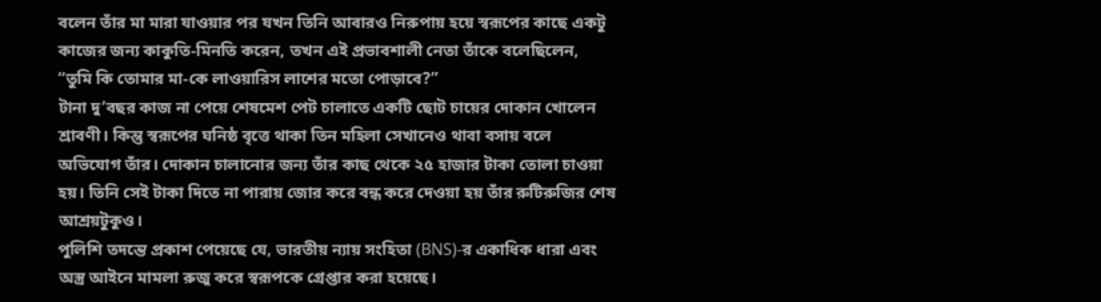বলেন তাঁর মা মারা যাওয়ার পর যখন তিনি আবারও নিরুপায় হয়ে স্বরূপের কাছে একটু কাজের জন্য কাকুতি-মিনতি করেন, তখন এই প্রভাবশালী নেতা তাঁকে বলেছিলেন, “তুমি কি তোমার মা-কে লাওয়ারিস লাশের মতো পোড়াবে?”
টানা দু’বছর কাজ না পেয়ে শেষমেশ পেট চালাতে একটি ছোট চায়ের দোকান খোলেন শ্রাবণী। কিন্তু স্বরূপের ঘনিষ্ঠ বৃত্তে থাকা তিন মহিলা সেখানেও থাবা বসায় বলে অভিযোগ তাঁর। দোকান চালানোর জন্য তাঁর কাছ থেকে ২৫ হাজার টাকা তোলা চাওয়া হয়। তিনি সেই টাকা দিতে না পারায় জোর করে বন্ধ করে দেওয়া হয় তাঁর রুটিরুজির শেষ আশ্রয়টুকুও।
পুলিশি তদন্তে প্রকাশ পেয়েছে যে, ভারতীয় ন্যায় সংহিতা (BNS)-র একাধিক ধারা এবং অস্ত্র আইনে মামলা রুজু করে স্বরূপকে গ্রেপ্তার করা হয়েছে।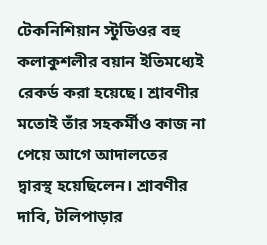টেকনিশিয়ান স্টুডিওর বহু কলাকুশলীর বয়ান ইতিমধ্যেই রেকর্ড করা হয়েছে। শ্রাবণীর মতোই তাঁর সহকর্মীও কাজ না পেয়ে আগে আদালতের দ্বারস্থ হয়েছিলেন। শ্রাবণীর দাবি, টলিপাড়ার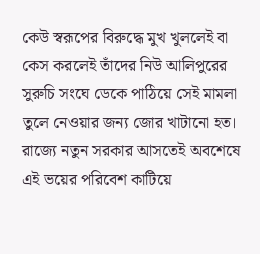কেউ স্বরূপের বিরুদ্ধে মুখ খুললেই বা কেস করলেই তাঁদের নিউ আলিপুরের সুরুচি সংঘে ডেকে পাঠিয়ে সেই মামলা তুলে নেওয়ার জন্য জোর খাটানো হত।
রাজ্যে নতুন সরকার আসতেই অবশেষে এই ভয়ের পরিবেশ কাটিয়ে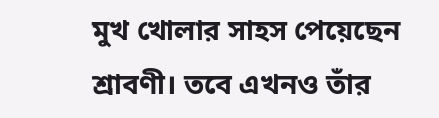মুখ খোলার সাহস পেয়েছেন শ্রাবণী। তবে এখনও তাঁর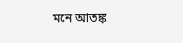মনে আতঙ্ক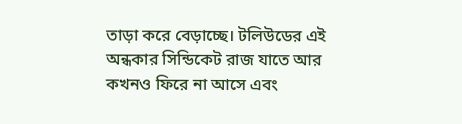তাড়া করে বেড়াচ্ছে। টলিউডের এই অন্ধকার সিন্ডিকেট রাজ যাতে আর কখনও ফিরে না আসে এবং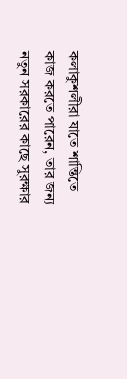কলাকুশলীরা যাতে শান্তিতে কাজ করতে পারেন, তার জন্য নতুন সরকারের কাছে সুরক্ষার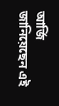আর্জি জানিয়েছেন এই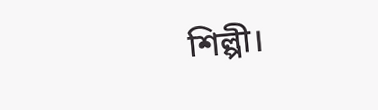শিল্পী।